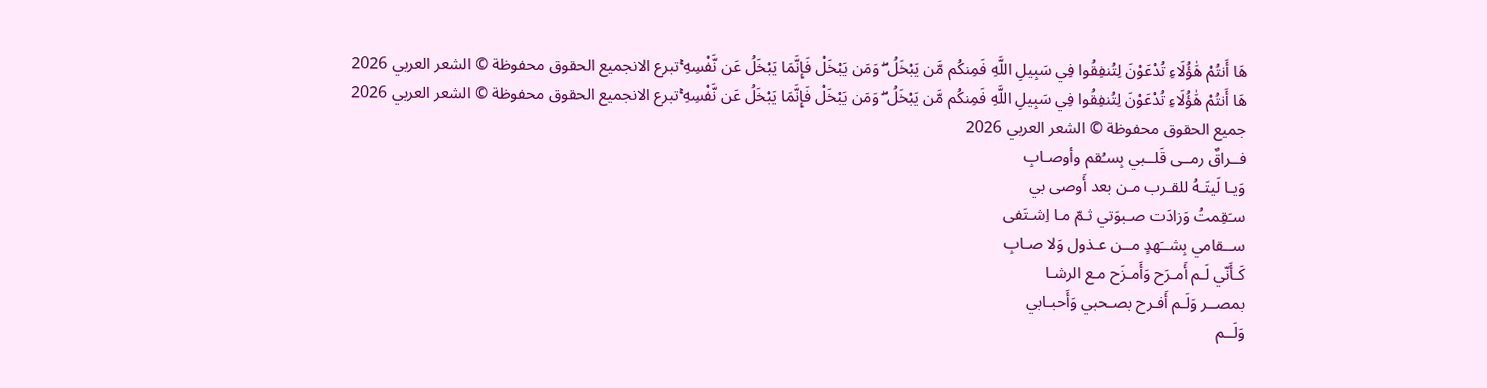هَا أَنتُمْ هَٰؤُلَاءِ تُدْعَوْنَ لِتُنفِقُوا فِي سَبِيلِ اللَّهِ فَمِنكُم مَّن يَبْخَلُ ۖ وَمَن يَبْخَلْ فَإِنَّمَا يَبْخَلُ عَن نَّفْسِهِ ۚتبرع الانجميع الحقوق محفوظة © الشعر العربي 2026
هَا أَنتُمْ هَٰؤُلَاءِ تُدْعَوْنَ لِتُنفِقُوا فِي سَبِيلِ اللَّهِ فَمِنكُم مَّن يَبْخَلُ ۖ وَمَن يَبْخَلْ فَإِنَّمَا يَبْخَلُ عَن نَّفْسِهِ ۚتبرع الانجميع الحقوق محفوظة © الشعر العربي 2026
جميع الحقوق محفوظة © الشعر العربي 2026
فــراقٌ رمــى قَلــبي بِسـُقم وأوصـابِ
وَيـا لَيتَـهُ للقـرب مـن بعد أَوصى بي
سـَقِمتُ وَزادَت صـبوَتي ثـمّ مـا اِشـتَفى
ســقامي بِشــَهدٍ مــن عـذول وَلا صـابِ
كَـأَنّي لَـم أَمـرَح وَأَمـزَح مـع الرشـا
بمصــر وَلَـم أَفـرح بصـحبي وَأَحبـابي
وَلَــم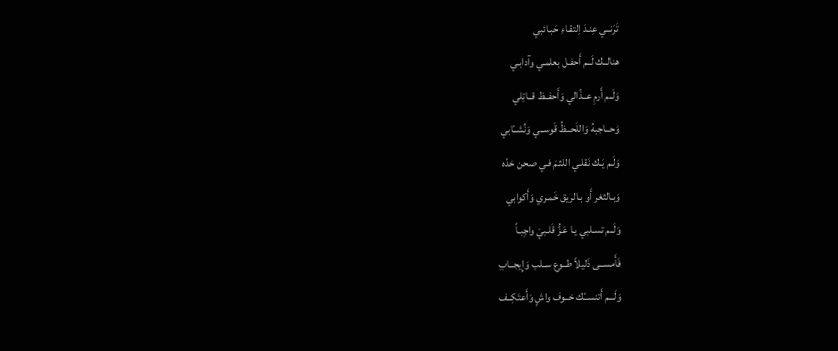تَرَنــي عِنـدَ اِلتقـاءِ حَبـائبي
هنالــك لَــم أَحفـل بعلمـي وآدابـي
وَلَــم أَرمِ عــذّالي وَأَحفــظ قــاتِلي
وَحــاجبهُ وَاللَحــظُ قَوســي وَنُشــّابي
وَلَـم يَـك نَقلـي اللثـمَ فـي صحن خدّه
وَبـالثغر أَو بـالريق خَمـري وَأَكوابي
وَلَــم تسـلبي يـا عَـزُّ قَلـبيَ واجِبـاً
فَأَمســى ذَليلاً طــوع ســلب وَإِيجــابِ
وَلَـــم أَتنســّك خــوف واشٍ وَأَعتَكِــف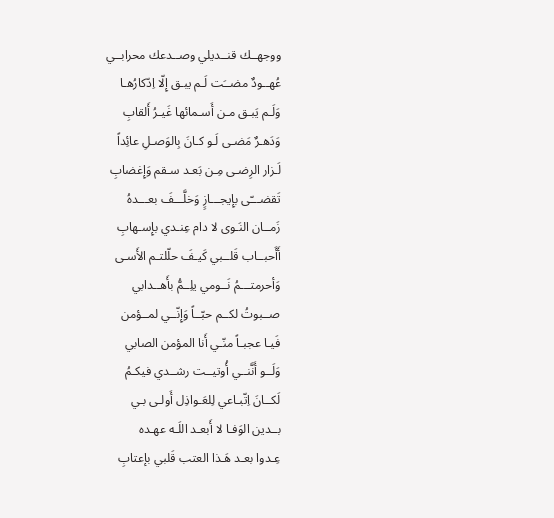ووجهــك قنــديلي وصــدعك محرابــي
عُهــودٌ مضــَت لَـم يبـق إِلّا اِدّكارُهـا
وَلَـم يَبـق مـن أَسـمائها غَيـرُ أَلقابِ
وَدَهـرٌ مَضـى لَـو كـانَ بِالوَصـلِ عائِداً
لَـزار الرِضـى مِـن بَعـد سـقم وَإِغضابِ
تَقضـــّى بإِيجـــازٍ وَخلَّـــفَ بعـــدهُ
زَمــان النَـوى لا دام عِنـدي بإِسـهابِ
أَأَحبــاب قَلــبي كَيـفَ حلّلتـم الأَسـى
وَأحرمتـــمُ نَــومي يلِــمُّ بأَهــدابي
صــبوتُ لكــم حبّــاً وَإِنّــي لمــؤمن
فَيـا عجبـاً منّـي أَنا المؤمن الصابي
وَلَــو أَنَّنــي أُوتيــت رشــدي فيكـمُ
لَكــانَ اِتّبـاعي لِلعَـواذِل أَولـى بـي
بــدين الوَفـا لا أَبعـد اللَـه عهـده
عِـدوا بعـد هَـذا العتب قَلبي بإعتابِ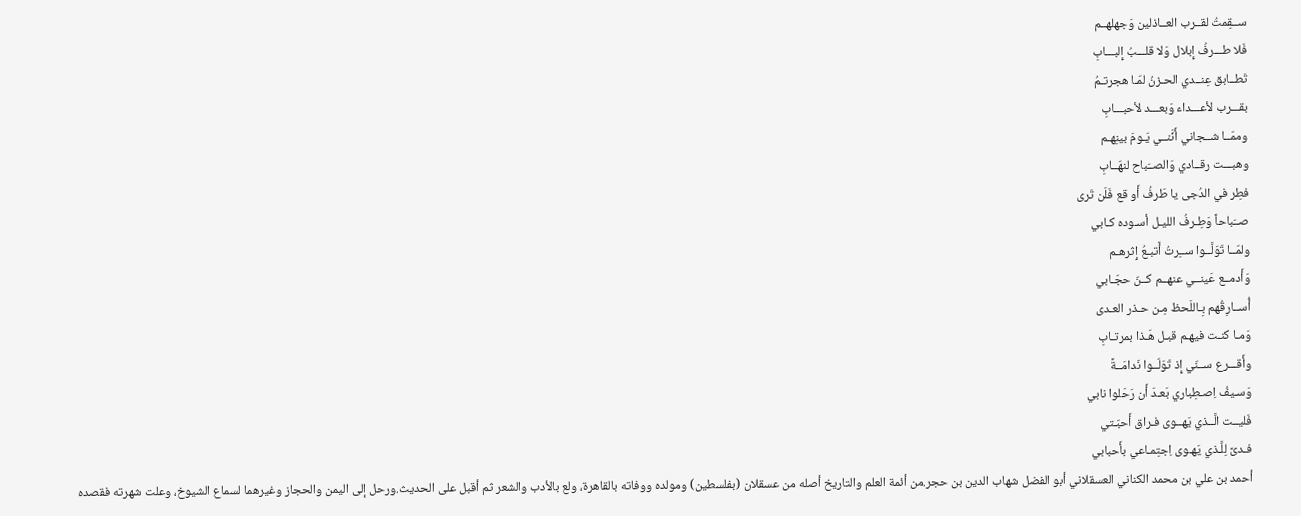ســقِمتُ لقــرب العــاذلين وَجهلهــم
فَلا طـــرفُ إِبلال وَلا قلـــبُ إِلبـــابِ
تَطــابق عِنــدي الحـزنُ لمّـا هجرتـمُ
بقـــرب لأعـــداء وَبعـــد لأحبـــابِ
وممّــا شــجاني أَنَّنــي يَـومَ بينِهـم
وهبـــت رقــادي وَالصــَباح لنهّــابِ
فطِر في الدُجى يا طَرفُ أَو قع فَلَن تَرى
صــَباحاً وَطِـرفُ الليـل أسـوده كـابي
ولمّــا تَوَلَّــوا ســِرتُ أَتبـعُ إِثرهـم
وَأَدمــع عَينــي عنهــم كــنّ حجّـابي
أُســارِقُهم بِـاللَحظ مِـن حـذر العـدى
وَمـا كنـت فيهـم قبـل هَـذا بمرتـابِ
وأَقـــرع ســنّي إِذ تَوَلّــوا نَدامَــةً
وَسـيفُ اِصـطِباري بَعـدَ أَن رَحَلوا نابي
فَليــت الَّــذي يَهــوى فـراق أَحبّـتي
فـدىً لِلَّـذي يَهـوى اِجتِمـاعي بأَحبابي
أحمد بن علي بن محمد الكناني العسقلاني أبو الفضل شهاب الدين بن حجر.من أئمة العلم والتاريخ أصله من عسقلان (بفلسطين) ومولده ووفاته بالقاهرة، ولع بالأدب والشعر ثم أقبل على الحديث.ورحل إلى اليمن والحجاز وغيرهما لسماع الشيوخ، وعلت شهرته فقصده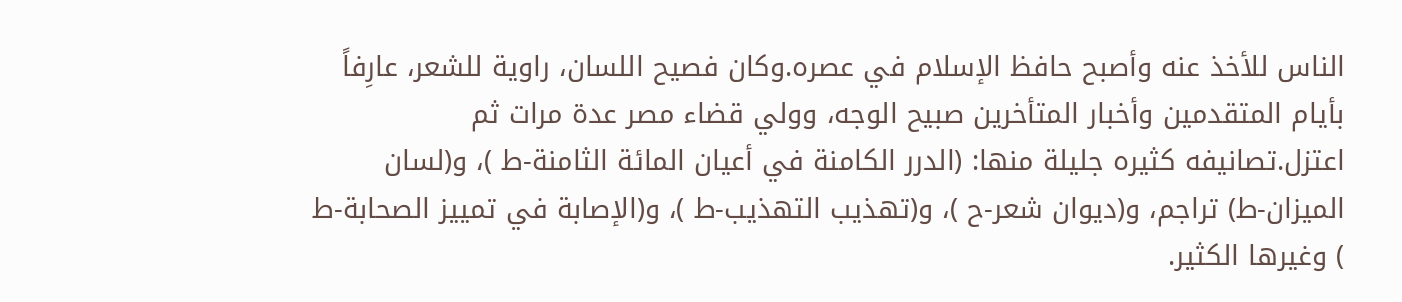الناس للأخذ عنه وأصبح حافظ الإسلام في عصره.وكان فصيح اللسان، راوية للشعر، عارِفاً بأيام المتقدمين وأخبار المتأخرين صبيح الوجه، وولي قضاء مصر عدة مرات ثم اعتزل.تصانيفه كثيره جليلة منها: (الدرر الكامنة في أعيان المائة الثامنة-ط )، و(لسان الميزان-ط) تراجم، و(ديوان شعر-ح )، و(تهذيب التهذيب-ط )، و(الإصابة في تمييز الصحابة-ط ) وغيرها الكثير.